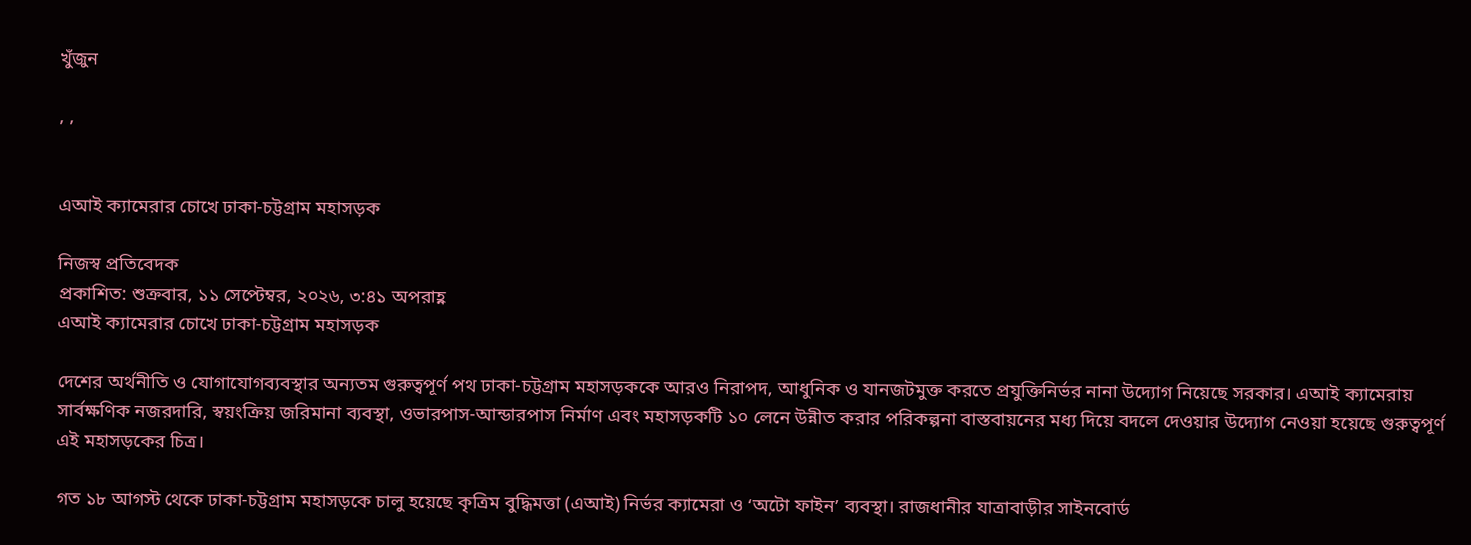খুঁজুন

, ,


এআই ক্যামেরার চোখে ঢাকা-চট্টগ্রাম মহাসড়ক

নিজস্ব প্রতিবেদক
প্রকাশিত: শুক্রবার, ১১ সেপ্টেম্বর, ২০২৬, ৩:৪১ অপরাহ্ণ
এআই ক্যামেরার চোখে ঢাকা-চট্টগ্রাম মহাসড়ক

দেশের অর্থনীতি ও যোগাযোগব্যবস্থার অন্যতম গুরুত্বপূর্ণ পথ ঢাকা-চট্টগ্রাম মহাসড়ককে আরও নিরাপদ, আধুনিক ও যানজটমুক্ত করতে প্রযুক্তিনির্ভর নানা উদ্যোগ নিয়েছে সরকার। এআই ক্যামেরায় সার্বক্ষণিক নজরদারি, স্বয়ংক্রিয় জরিমানা ব্যবস্থা, ওভারপাস-আন্ডারপাস নির্মাণ এবং মহাসড়কটি ১০ লেনে উন্নীত করার পরিকল্পনা বাস্তবায়নের মধ্য দিয়ে বদলে দেওয়ার উদ্যোগ নেওয়া হয়েছে গুরুত্বপূর্ণ এই মহাসড়কের চিত্র।

গত ১৮ আগস্ট থেকে ঢাকা-চট্টগ্রাম মহাসড়কে চালু হয়েছে কৃত্রিম বুদ্ধিমত্তা (এআই) নির্ভর ক্যামেরা ও ‘অটো ফাইন’ ব্যবস্থা। রাজধানীর যাত্রাবাড়ীর সাইনবোর্ড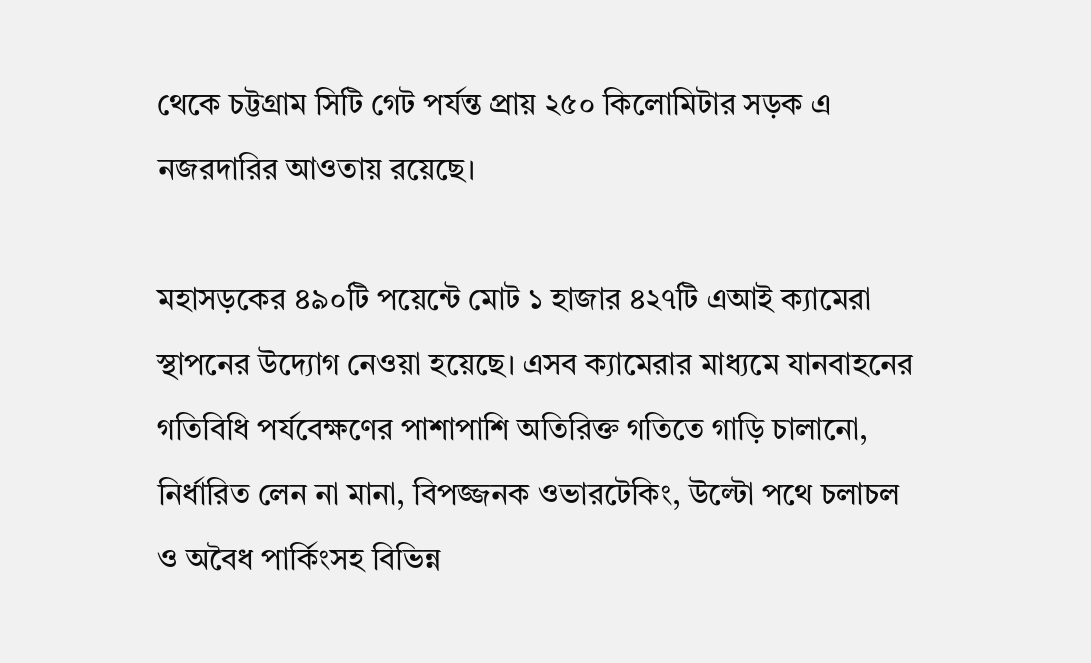থেকে চট্টগ্রাম সিটি গেট পর্যন্ত প্রায় ২৫০ কিলোমিটার সড়ক এ নজরদারির আওতায় রয়েছে।

মহাসড়কের ৪৯০টি পয়েন্টে মোট ১ হাজার ৪২৭টি এআই ক্যামেরা স্থাপনের উদ্যোগ নেওয়া হয়েছে। এসব ক্যামেরার মাধ্যমে যানবাহনের গতিবিধি পর্যবেক্ষণের পাশাপাশি অতিরিক্ত গতিতে গাড়ি চালানো, নির্ধারিত লেন না মানা, বিপজ্জনক ওভারটেকিং, উল্টো পথে চলাচল ও অবৈধ পার্কিংসহ বিভিন্ন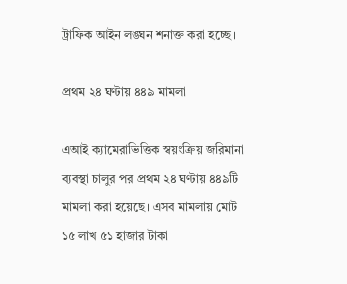ট্রাফিক আইন লঙ্ঘন শনাক্ত করা হচ্ছে।

প্রথম ২৪ ঘণ্টায় ৪৪৯ মামলা

এআই ক্যামেরাভিত্তিক স্বয়ংক্রিয় জরিমানা ব্যবস্থা চালুর পর প্রথম ২৪ ঘণ্টায় ৪৪৯টি মামলা করা হয়েছে। এসব মামলায় মোট ১৫ লাখ ৫১ হাজার টাকা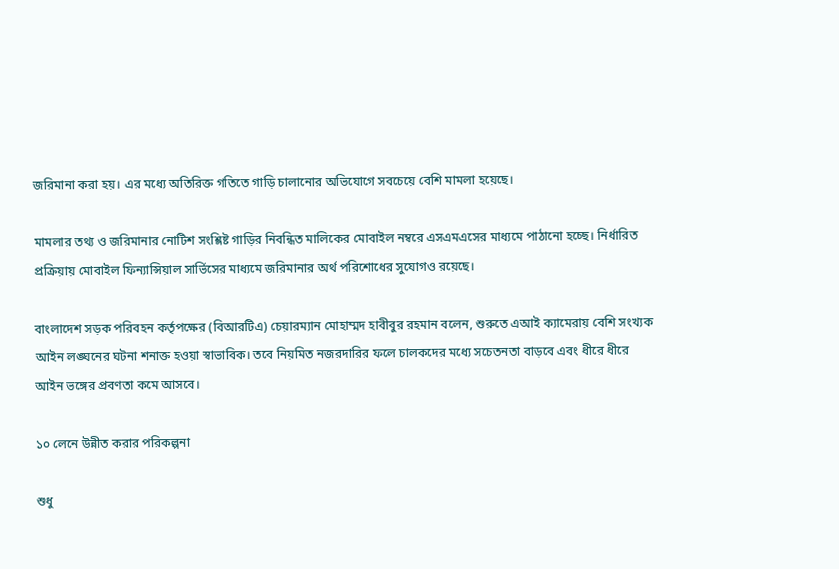জরিমানা করা হয়। এর মধ্যে অতিরিক্ত গতিতে গাড়ি চালানোর অভিযোগে সবচেয়ে বেশি মামলা হয়েছে।

মামলার তথ্য ও জরিমানার নোটিশ সংশ্লিষ্ট গাড়ির নিবন্ধিত মালিকের মোবাইল নম্বরে এসএমএসের মাধ্যমে পাঠানো হচ্ছে। নির্ধারিত প্রক্রিয়ায় মোবাইল ফিন্যান্সিয়াল সার্ভিসের মাধ্যমে জরিমানার অর্থ পরিশোধের সুযোগও রয়েছে।

বাংলাদেশ সড়ক পরিবহন কর্তৃপক্ষের (বিআরটিএ) চেয়ারম্যান মোহাম্মদ হাবীবুর রহমান বলেন, শুরুতে এআই ক্যামেরায় বেশি সংখ্যক আইন লঙ্ঘনের ঘটনা শনাক্ত হওয়া স্বাভাবিক। তবে নিয়মিত নজরদারির ফলে চালকদের মধ্যে সচেতনতা বাড়বে এবং ধীরে ধীরে আইন ভঙ্গের প্রবণতা কমে আসবে।

১০ লেনে উন্নীত করার পরিকল্পনা

শুধু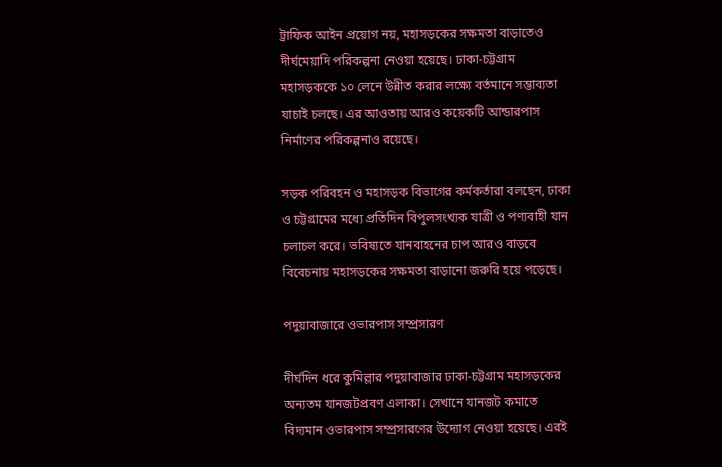ট্রাফিক আইন প্রয়োগ নয়, মহাসড়কের সক্ষমতা বাড়াতেও দীর্ঘমেয়াদি পরিকল্পনা নেওয়া হয়েছে। ঢাকা-চট্টগ্রাম মহাসড়ককে ১০ লেনে উন্নীত করার লক্ষ্যে বর্তমানে সম্ভাব্যতা যাচাই চলছে। এর আওতায় আরও কয়েকটি আন্ডারপাস নির্মাণের পরিকল্পনাও রয়েছে।

সড়ক পরিবহন ও মহাসড়ক বিভাগের কর্মকর্তারা বলছেন, ঢাকা ও চট্টগ্রামের মধ্যে প্রতিদিন বিপুলসংখ্যক যাত্রী ও পণ্যবাহী যান চলাচল করে। ভবিষ্যতে যানবাহনের চাপ আরও বাড়বে বিবেচনায় মহাসড়কের সক্ষমতা বাড়ানো জরুরি হয়ে পড়েছে।

পদুয়াবাজারে ওভারপাস সম্প্রসারণ

দীর্ঘদিন ধরে কুমিল্লার পদুয়াবাজার ঢাকা-চট্টগ্রাম মহাসড়কের অন্যতম যানজটপ্রবণ এলাকা। সেখানে যানজট কমাতে বিদ্যমান ওভারপাস সম্প্রসারণের উদ্যোগ নেওয়া হয়েছে। এরই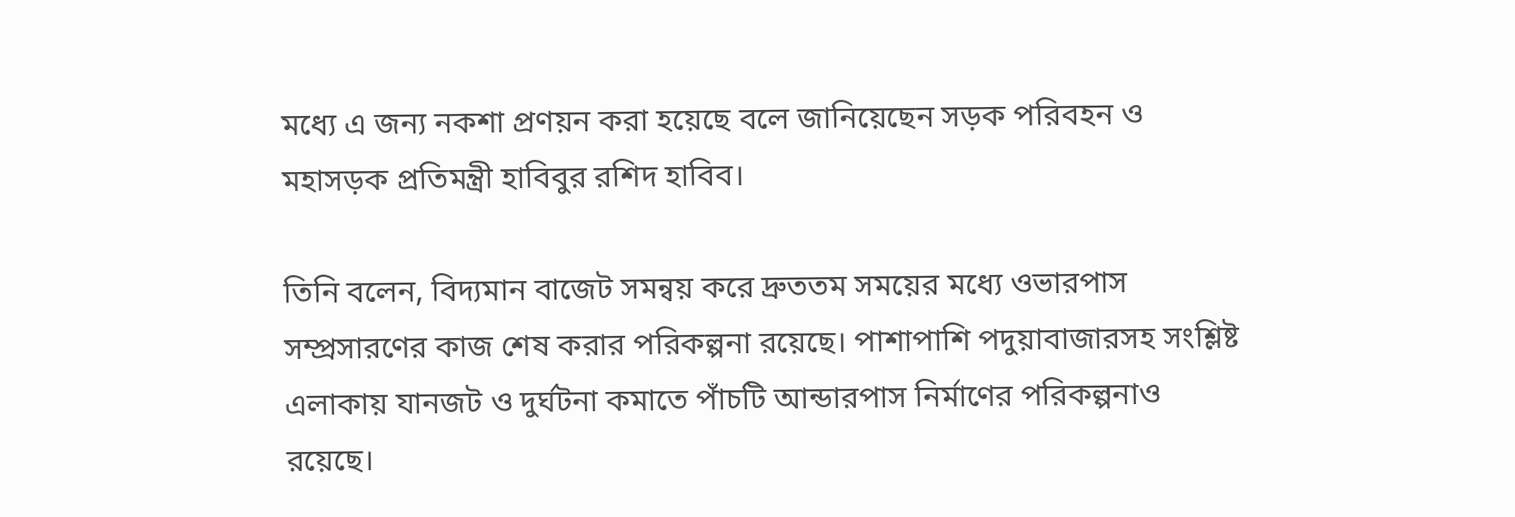মধ্যে এ জন্য নকশা প্রণয়ন করা হয়েছে বলে জানিয়েছেন সড়ক পরিবহন ও মহাসড়ক প্রতিমন্ত্রী হাবিবুর রশিদ হাবিব।

তিনি বলেন, বিদ্যমান বাজেট সমন্বয় করে দ্রুততম সময়ের মধ্যে ওভারপাস সম্প্রসারণের কাজ শেষ করার পরিকল্পনা রয়েছে। পাশাপাশি পদুয়াবাজারসহ সংশ্লিষ্ট এলাকায় যানজট ও দুর্ঘটনা কমাতে পাঁচটি আন্ডারপাস নির্মাণের পরিকল্পনাও রয়েছে।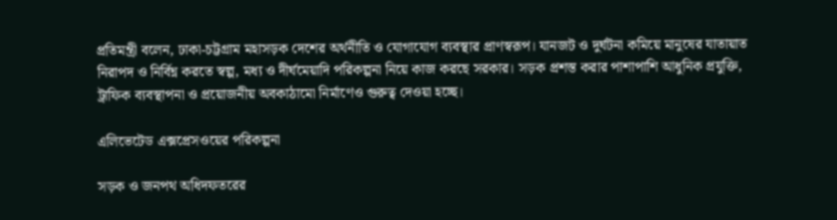প্রতিমন্ত্রী বলেন, ঢাকা-চট্টগ্রাম মহাসড়ক দেশের অর্থনীতি ও যোগাযোগ ব্যবস্থার প্রাণস্বরূপ। যানজট ও দুর্ঘটনা কমিয়ে মানুষের যাতায়াত নিরাপদ ও নির্বিঘ্ন করতে স্বল্প, মধ্য ও দীর্ঘমেয়াদি পরিকল্পনা নিয়ে কাজ করছে সরকার। সড়ক প্রশস্ত করার পাশাপাশি আধুনিক প্রযুক্তি, ট্রাফিক ব্যবস্থাপনা ও প্রয়োজনীয় অবকাঠামো নির্মাণেও গুরুত্ব দেওয়া হচ্ছে।

এলিভেটেড এক্সপ্রেসওয়ের পরিকল্পনা

সড়ক ও জনপথ অধিদফতরের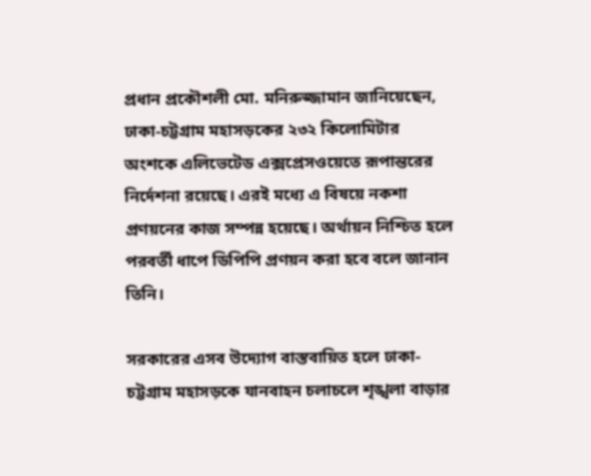প্রধান প্রকৌশলী মো. মনিরুজ্জামান জানিয়েছেন, ঢাকা-চট্টগ্রাম মহাসড়কের ২৩২ কিলোমিটার অংশকে এলিভেটেড এক্সপ্রেসওয়েতে রূপান্তরের নির্দেশনা রয়েছে। এরই মধ্যে এ বিষয়ে নকশা প্রণয়নের কাজ সম্পন্ন হয়েছে। অর্থায়ন নিশ্চিত হলে পরবর্তী ধাপে ডিপিপি প্রণয়ন করা হবে বলে জানান তিনি।

সরকারের এসব উদ্যোগ বাস্তবায়িত হলে ঢাকা-চট্টগ্রাম মহাসড়কে যানবাহন চলাচলে শৃঙ্খলা বাড়ার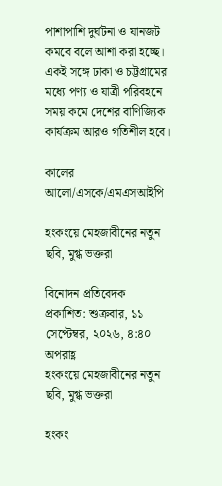পাশাপাশি দুর্ঘটনা ও যানজট কমবে বলে আশা করা হচ্ছে। একই সঙ্গে ঢাকা ও চট্টগ্রামের মধ্যে পণ্য ও যাত্রী পরিবহনে সময় কমে দেশের বাণিজ্যিক কার্যক্রম আরও গতিশীল হবে।

কালের আলো/এসকে/এমএসআইপি

হংকংয়ে মেহজাবীনের নতুন ছবি, মুগ্ধ ভক্তরা

বিনোদন প্রতিবেদক
প্রকাশিত: শুক্রবার, ১১ সেপ্টেম্বর, ২০২৬, ৪:৪০ অপরাহ্ণ
হংকংয়ে মেহজাবীনের নতুন ছবি, মুগ্ধ ভক্তরা

হংকং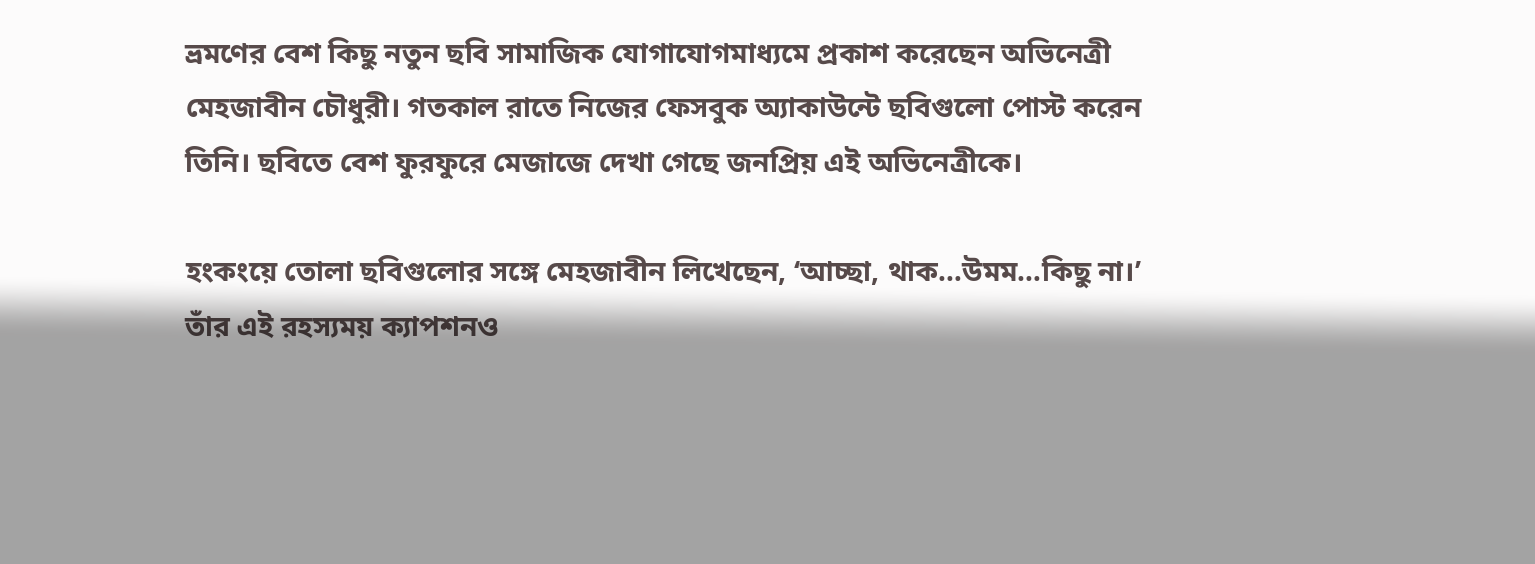ভ্রমণের বেশ কিছু নতুন ছবি সামাজিক যোগাযোগমাধ্যমে প্রকাশ করেছেন অভিনেত্রী মেহজাবীন চৌধুরী। গতকাল রাতে নিজের ফেসবুক অ্যাকাউন্টে ছবিগুলো পোস্ট করেন তিনি। ছবিতে বেশ ফুরফুরে মেজাজে দেখা গেছে জনপ্রিয় এই অভিনেত্রীকে।

হংকংয়ে তোলা ছবিগুলোর সঙ্গে মেহজাবীন লিখেছেন, ‘আচ্ছা, থাক…উমম…কিছু না।’ তাঁর এই রহস্যময় ক্যাপশনও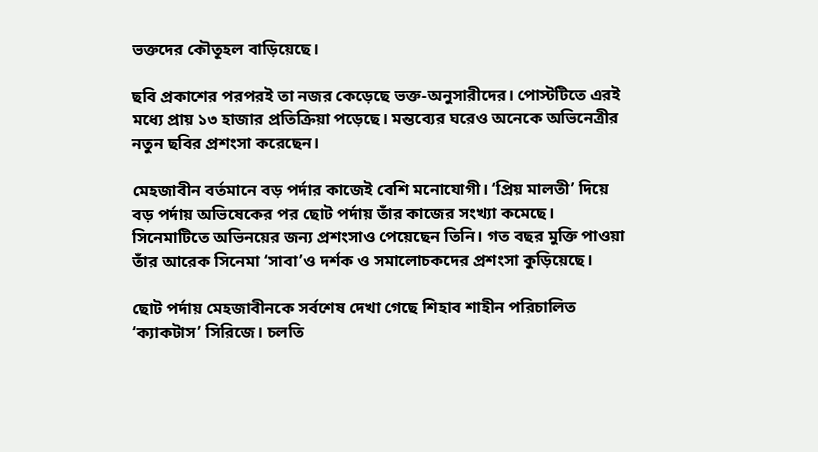ভক্তদের কৌতূহল বাড়িয়েছে।

ছবি প্রকাশের পরপরই তা নজর কেড়েছে ভক্ত-অনুসারীদের। পোস্টটিতে এরই মধ্যে প্রায় ১৩ হাজার প্রতিক্রিয়া পড়েছে। মন্তব্যের ঘরেও অনেকে অভিনেত্রীর নতুন ছবির প্রশংসা করেছেন।

মেহজাবীন বর্তমানে বড় পর্দার কাজেই বেশি মনোযোগী। ‘প্রিয় মালতী’ দিয়ে বড় পর্দায় অভিষেকের পর ছোট পর্দায় তাঁর কাজের সংখ্যা কমেছে। সিনেমাটিতে অভিনয়ের জন্য প্রশংসাও পেয়েছেন তিনি। গত বছর মুক্তি পাওয়া তাঁর আরেক সিনেমা ‘সাবা’ও দর্শক ও সমালোচকদের প্রশংসা কুড়িয়েছে।

ছোট পর্দায় মেহজাবীনকে সর্বশেষ দেখা গেছে শিহাব শাহীন পরিচালিত ‘ক্যাকটাস’ সিরিজে। চলতি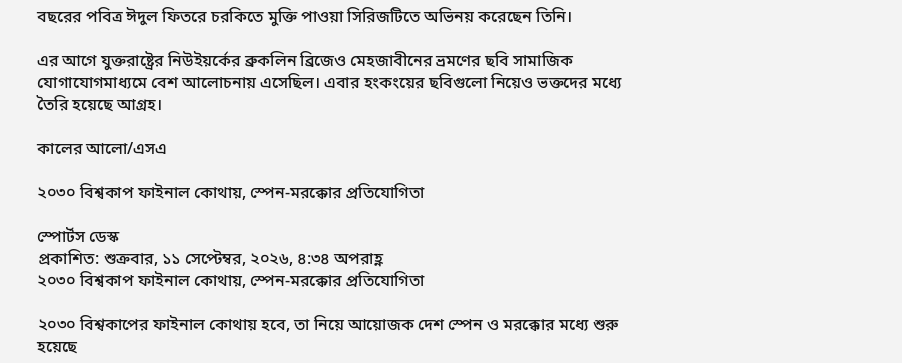বছরের পবিত্র ঈদুল ফিতরে চরকিতে মুক্তি পাওয়া সিরিজটিতে অভিনয় করেছেন তিনি।

এর আগে যুক্তরাষ্ট্রের নিউইয়র্কের ব্রুকলিন ব্রিজেও মেহজাবীনের ভ্রমণের ছবি সামাজিক যোগাযোগমাধ্যমে বেশ আলোচনায় এসেছিল। এবার হংকংয়ের ছবিগুলো নিয়েও ভক্তদের মধ্যে তৈরি হয়েছে আগ্রহ।

কালের আলো/এসএ

২০৩০ বিশ্বকাপ ফাইনাল কোথায়, স্পেন-মরক্কোর প্রতিযোগিতা

স্পোর্টস ডেস্ক
প্রকাশিত: শুক্রবার, ১১ সেপ্টেম্বর, ২০২৬, ৪:৩৪ অপরাহ্ণ
২০৩০ বিশ্বকাপ ফাইনাল কোথায়, স্পেন-মরক্কোর প্রতিযোগিতা

২০৩০ বিশ্বকাপের ফাইনাল কোথায় হবে, তা নিয়ে আয়োজক দেশ স্পেন ও মরক্কোর মধ্যে শুরু হয়েছে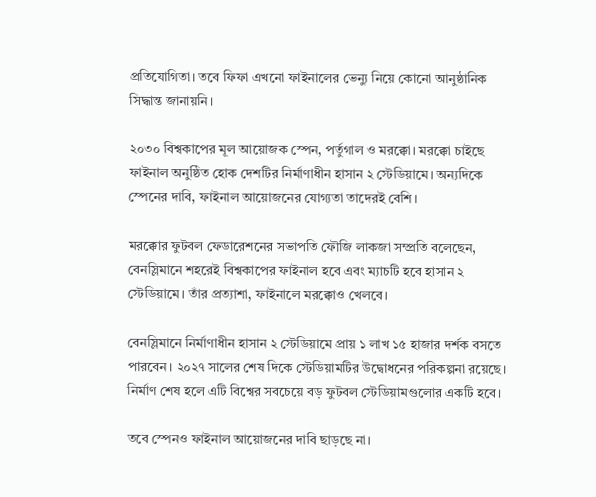প্রতিযোগিতা। তবে ফিফা এখনো ফাইনালের ভেন্যু নিয়ে কোনো আনুষ্ঠানিক সিদ্ধান্ত জানায়নি।

২০৩০ বিশ্বকাপের মূল আয়োজক স্পেন, পর্তুগাল ও মরক্কো। মরক্কো চাইছে ফাইনাল অনুষ্ঠিত হোক দেশটির নির্মাণাধীন হাসান ২ স্টেডিয়ামে। অন্যদিকে স্পেনের দাবি, ফাইনাল আয়োজনের যোগ্যতা তাদেরই বেশি।

মরক্কোর ফুটবল ফেডারেশনের সভাপতি ফৌজি লাকজা সম্প্রতি বলেছেন, বেনস্লিমানে শহরেই বিশ্বকাপের ফাইনাল হবে এবং ম্যাচটি হবে হাসান ২ স্টেডিয়ামে। তাঁর প্রত্যাশা, ফাইনালে মরক্কোও খেলবে।

বেনস্লিমানে নির্মাণাধীন হাসান ২ স্টেডিয়ামে প্রায় ১ লাখ ১৫ হাজার দর্শক বসতে পারবেন। ২০২৭ সালের শেষ দিকে স্টেডিয়ামটির উদ্বোধনের পরিকল্পনা রয়েছে। নির্মাণ শেষ হলে এটি বিশ্বের সবচেয়ে বড় ফুটবল স্টেডিয়ামগুলোর একটি হবে।

তবে স্পেনও ফাইনাল আয়োজনের দাবি ছাড়ছে না।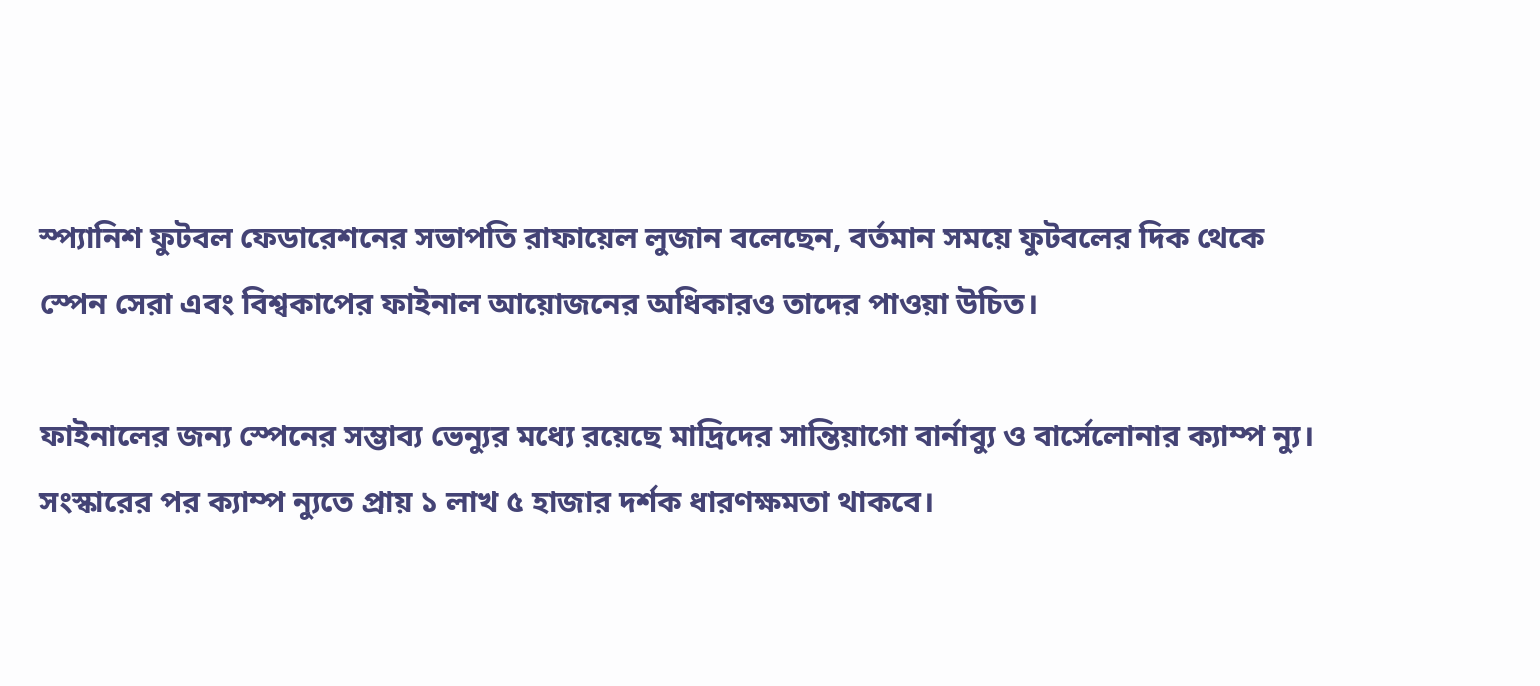স্প্যানিশ ফুটবল ফেডারেশনের সভাপতি রাফায়েল লুজান বলেছেন, বর্তমান সময়ে ফুটবলের দিক থেকে স্পেন সেরা এবং বিশ্বকাপের ফাইনাল আয়োজনের অধিকারও তাদের পাওয়া উচিত।

ফাইনালের জন্য স্পেনের সম্ভাব্য ভেন্যুর মধ্যে রয়েছে মাদ্রিদের সান্তিয়াগো বার্নাব্যু ও বার্সেলোনার ক্যাম্প ন্যু। সংস্কারের পর ক্যাম্প ন্যুতে প্রায় ১ লাখ ৫ হাজার দর্শক ধারণক্ষমতা থাকবে।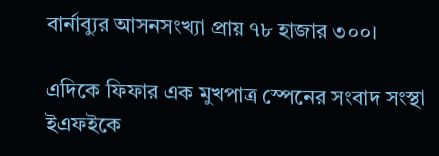বার্নাব্যুর আসনসংখ্যা প্রায় ৭৮ হাজার ৩০০।

এদিকে ফিফার এক মুখপাত্র স্পেনের সংবাদ সংস্থা ইএফইকে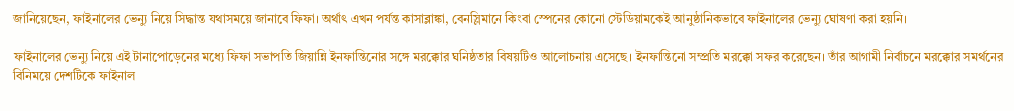জানিয়েছেন, ফাইনালের ভেন্যু নিয়ে সিদ্ধান্ত যথাসময়ে জানাবে ফিফা। অর্থাৎ এখন পর্যন্ত কাসাব্লাঙ্কা, বেনস্লিমানে কিংবা স্পেনের কোনো স্টেডিয়ামকেই আনুষ্ঠানিকভাবে ফাইনালের ভেন্যু ঘোষণা করা হয়নি।

ফাইনালের ভেন্যু নিয়ে এই টানাপোড়েনের মধ্যে ফিফা সভাপতি জিয়ান্নি ইনফান্তিনোর সঙ্গে মরক্কোর ঘনিষ্ঠতার বিষয়টিও আলোচনায় এসেছে। ইনফান্তিনো সম্প্রতি মরক্কো সফর করেছেন। তাঁর আগামী নির্বাচনে মরক্কোর সমর্থনের বিনিময়ে দেশটিকে ফাইনাল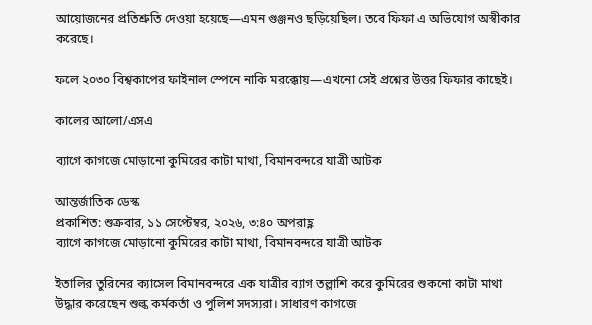আয়োজনের প্রতিশ্রুতি দেওয়া হয়েছে—এমন গুঞ্জনও ছড়িয়েছিল। তবে ফিফা এ অভিযোগ অস্বীকার করেছে।

ফলে ২০৩০ বিশ্বকাপের ফাইনাল স্পেনে নাকি মরক্কোয়—এখনো সেই প্রশ্নের উত্তর ফিফার কাছেই।

কালের আলো/এসএ

ব্যাগে কাগজে মোড়ানো কুমিরের কাটা মাথা, বিমানবন্দরে যাত্রী আটক

আন্তর্জাতিক ডেস্ক
প্রকাশিত: শুক্রবার, ১১ সেপ্টেম্বর, ২০২৬, ৩:৪০ অপরাহ্ণ
ব্যাগে কাগজে মোড়ানো কুমিরের কাটা মাথা, বিমানবন্দরে যাত্রী আটক

ইতালির তুরিনের ক্যাসেল বিমানবন্দরে এক যাত্রীর ব্যাগ তল্লাশি করে কুমিরের শুকনো কাটা মাথা উদ্ধার করেছেন শুল্ক কর্মকর্তা ও পুলিশ সদস্যরা। সাধারণ কাগজে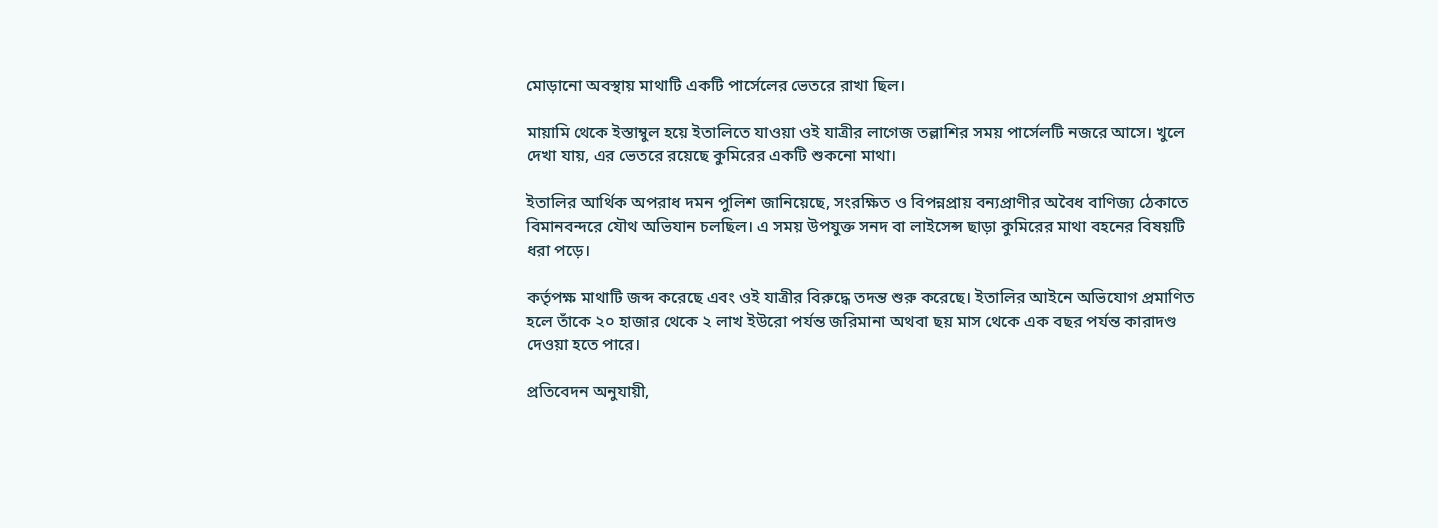মোড়ানো অবস্থায় মাথাটি একটি পার্সেলের ভেতরে রাখা ছিল।

মায়ামি থেকে ইস্তাম্বুল হয়ে ইতালিতে যাওয়া ওই যাত্রীর লাগেজ তল্লাশির সময় পার্সেলটি নজরে আসে। খুলে দেখা যায়, এর ভেতরে রয়েছে কুমিরের একটি শুকনো মাথা।

ইতালির আর্থিক অপরাধ দমন পুলিশ জানিয়েছে, সংরক্ষিত ও বিপন্নপ্রায় বন্যপ্রাণীর অবৈধ বাণিজ্য ঠেকাতে বিমানবন্দরে যৌথ অভিযান চলছিল। এ সময় উপযুক্ত সনদ বা লাইসেন্স ছাড়া কুমিরের মাথা বহনের বিষয়টি ধরা পড়ে।

কর্তৃপক্ষ মাথাটি জব্দ করেছে এবং ওই যাত্রীর বিরুদ্ধে তদন্ত শুরু করেছে। ইতালির আইনে অভিযোগ প্রমাণিত হলে তাঁকে ২০ হাজার থেকে ২ লাখ ইউরো পর্যন্ত জরিমানা অথবা ছয় মাস থেকে এক বছর পর্যন্ত কারাদণ্ড দেওয়া হতে পারে।

প্রতিবেদন অনুযায়ী,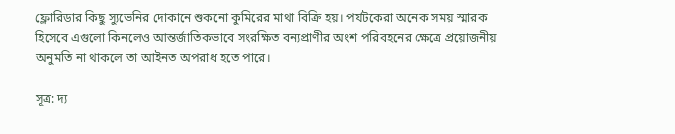ফ্লোরিডার কিছু স্যুভেনির দোকানে শুকনো কুমিরের মাথা বিক্রি হয়। পর্যটকেরা অনেক সময় স্মারক হিসেবে এগুলো কিনলেও আন্তর্জাতিকভাবে সংরক্ষিত বন্যপ্রাণীর অংশ পরিবহনের ক্ষেত্রে প্রয়োজনীয় অনুমতি না থাকলে তা আইনত অপরাধ হতে পারে।

সূত্র: দ্য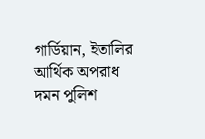গার্ডিয়ান, ইতালির আর্থিক অপরাধ দমন পুলিশ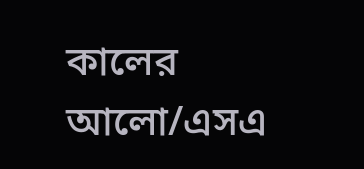কালের আলো/এসএ